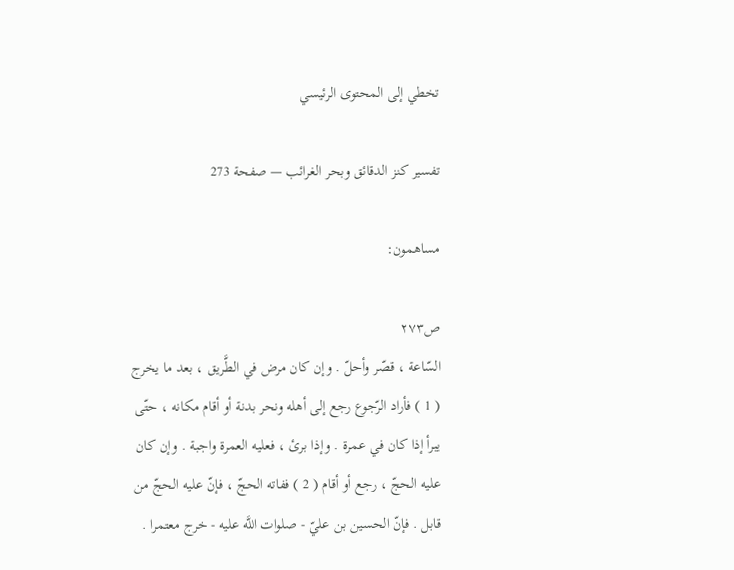تخطي إلى المحتوى الرئيسي

تفسير كنز الدقائق وبحر الغرائب — صفحة 273

مساهمون:

ص٢٧٣
السّاعة ، قصّر وأحلّ . وإن كان مرض في الطَّريق ، بعد ما يخرج ( 1 ) فأراد الرّجوع رجع إلى أهله ونحر بدنة أو أقام مكانه ، حتّى يبرأ إذا كان في عمرة . وإذا برئ ، فعليه العمرة واجبة . وإن كان عليه الحجّ ، رجع أو أقام ( 2 ) ففاته الحجّ ، فإنّ عليه الحجّ من قابل . فإنّ الحسين بن عليّ - صلوات اللَّه عليه - خرج معتمرا .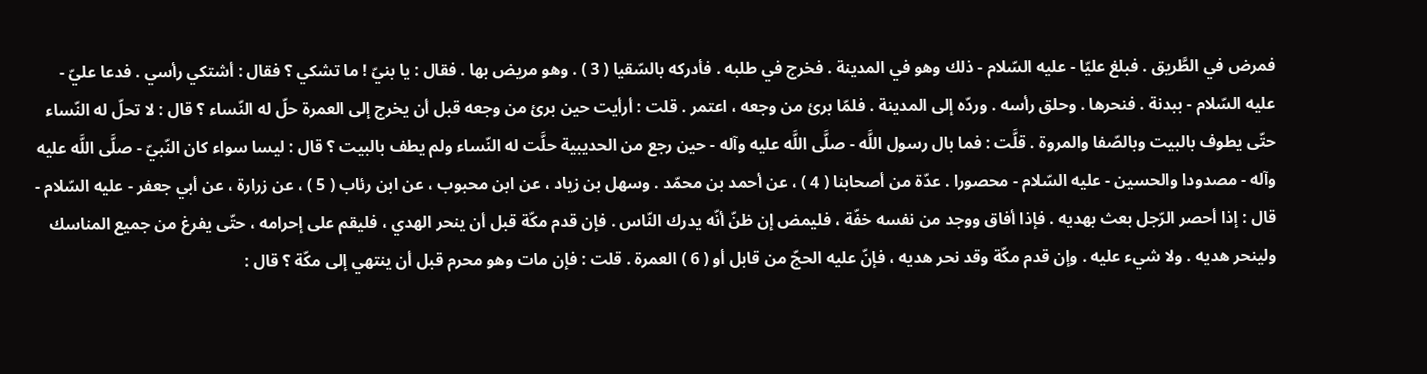فمرض في الطَّريق . فبلغ عليّا - عليه السّلام - ذلك وهو في المدينة . فخرج في طلبه . فأدركه بالسّقيا ( 3 ) . وهو مريض بها . فقال : يا بنيّ ! ما تشكي ؟ فقال : أشتكي رأسي . فدعا عليّ - عليه السّلام - ببدنة . فنحرها . وحلق رأسه . وردّه إلى المدينة . فلمّا برئ من وجعه ، اعتمر . قلت : أرأيت حين برئ من وجعه قبل أن يخرج إلى العمرة حلّ له النّساء ؟ قال : لا تحلّ له النّساء حتّى يطوف بالبيت وبالصّفا والمروة . قلَّت : فما بال رسول اللَّه - صلَّى اللَّه عليه وآله - حين رجع من الحديبية حلَّت له النّساء ولم يطف بالبيت ؟ قال : ليسا سواء كان النّبيّ - صلَّى اللَّه عليه وآله - مصدودا والحسين - عليه السّلام - محصورا . عدّة من أصحابنا ( 4 ) ، عن أحمد بن محمّد . وسهل بن زياد ، عن ابن محبوب ، عن ابن رئاب ( 5 ) ، عن زرارة ، عن أبي جعفر - عليه السّلام - قال : إذا أحصر الرّجل بعث بهديه . فإذا أفاق ووجد من نفسه خفّة ، فليمض إن ظنّ أنّه يدرك النّاس . فإن قدم مكّة قبل أن ينحر الهدي ، فليقم على إحرامه ، حتّى يفرغ من جميع المناسك ولينحر هديه . ولا شيء عليه . وإن قدم مكّة وقد نحر هديه ، فإنّ عليه الحجّ من قابل أو ( 6 ) العمرة . قلت : فإن مات وهو محرم قبل أن ينتهي إلى مكّة ؟ قال :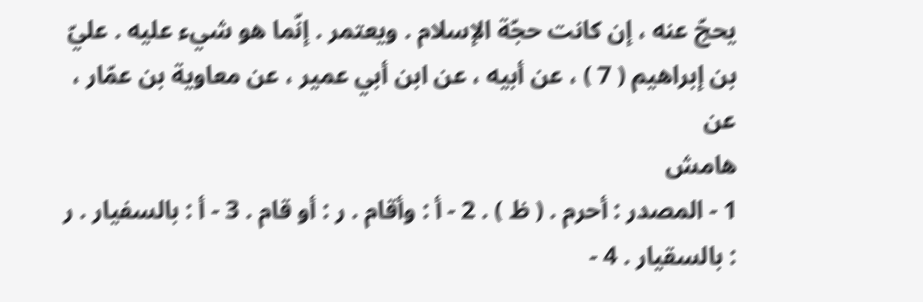يحجّ عنه ، إن كانت حجّة الإسلام . ويعتمر . إنّما هو شيء عليه . عليّ بن إبراهيم ( 7 ) ، عن أبيه ، عن ابن أبي عمير ، عن معاوية بن عمّار ، عن
هامش
1 - المصدر : أحرم . ( ظ ) . 2 - أ : وأقام . ر : أو قام . 3 - أ : بالسفيار . ر : بالسقيار . 4 -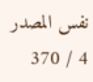نفس المصدر 4 / 370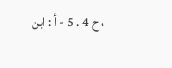، ح 4 . 5 - أ : ابن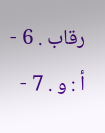رقاب . 6 - أ : و . 7 -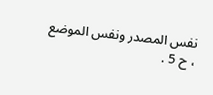نفس المصدر ونفس الموضع ، ح 5 .